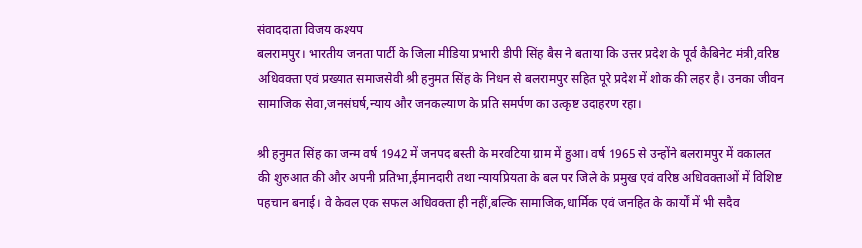संवाददाता विजय कश्यप
बलरामपुर। भारतीय जनता पार्टी के जिला मीडिया प्रभारी डीपी सिंह बैस ने बताया कि उत्तर प्रदेश के पूर्व कैबिनेट मंत्री,वरिष्ठ अधिवक्ता एवं प्रख्यात समाजसेवी श्री हनुमत सिंह के निधन से बलरामपुर सहित पूरे प्रदेश में शोक की लहर है। उनका जीवन सामाजिक सेवा,जनसंघर्ष,न्याय और जनकल्याण के प्रति समर्पण का उत्कृष्ट उदाहरण रहा।

श्री हनुमत सिंह का जन्म वर्ष 1942 में जनपद बस्ती के मरवटिया ग्राम में हुआ। वर्ष 1965 से उन्होंने बलरामपुर में वकालत की शुरुआत की और अपनी प्रतिभा,ईमानदारी तथा न्यायप्रियता के बल पर जिले के प्रमुख एवं वरिष्ठ अधिवक्ताओं में विशिष्ट पहचान बनाई। वे केवल एक सफल अधिवक्ता ही नहीं,बल्कि सामाजिक,धार्मिक एवं जनहित के कार्यों में भी सदैव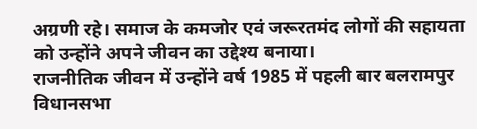अग्रणी रहे। समाज के कमजोर एवं जरूरतमंद लोगों की सहायता को उन्होंने अपने जीवन का उद्देश्य बनाया।
राजनीतिक जीवन में उन्होंने वर्ष 1985 में पहली बार बलरामपुर विधानसभा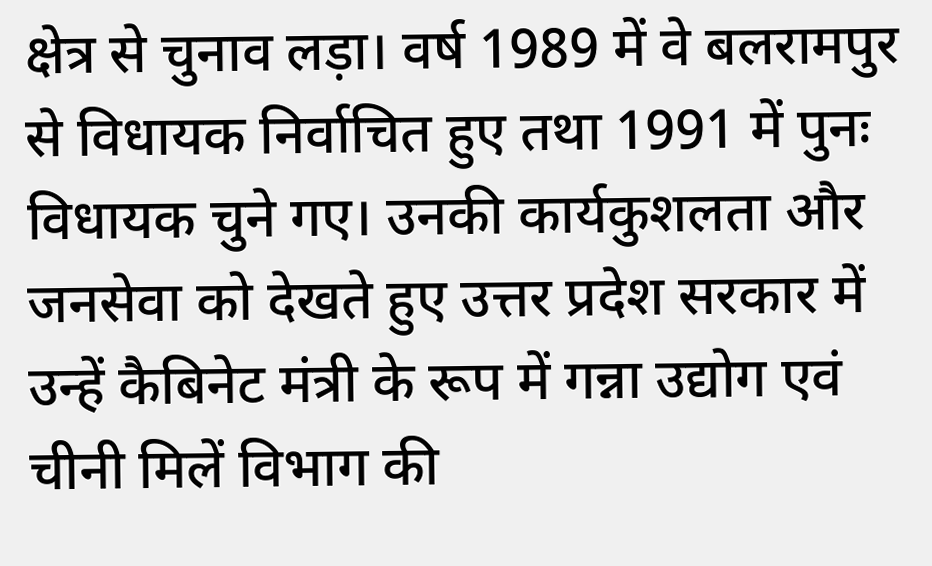क्षेत्र से चुनाव लड़ा। वर्ष 1989 में वे बलरामपुर से विधायक निर्वाचित हुए तथा 1991 में पुनः विधायक चुने गए। उनकी कार्यकुशलता और जनसेवा को देखते हुए उत्तर प्रदेश सरकार में उन्हें कैबिनेट मंत्री के रूप में गन्ना उद्योग एवं चीनी मिलें विभाग की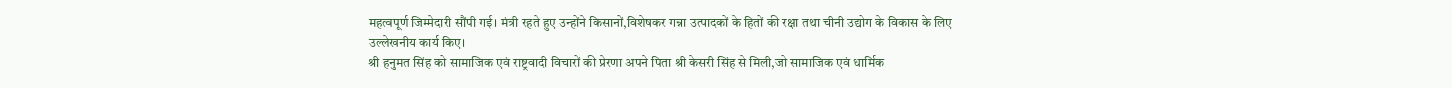महत्वपूर्ण जिम्मेदारी सौंपी गई। मंत्री रहते हुए उन्होंने किसानों,विशेषकर गन्ना उत्पादकों के हितों की रक्षा तथा चीनी उद्योग के विकास के लिए उल्लेखनीय कार्य किए।
श्री हनुमत सिंह को सामाजिक एवं राष्ट्रवादी विचारों की प्रेरणा अपने पिता श्री केसरी सिंह से मिली,जो सामाजिक एवं धार्मिक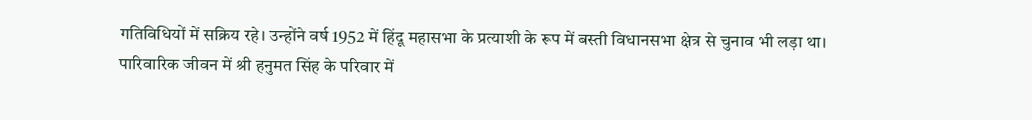गतिविधियों में सक्रिय रहे। उन्होंने वर्ष 1952 में हिंदू महासभा के प्रत्याशी के रूप में बस्ती विधानसभा क्षेत्र से चुनाव भी लड़ा था।
पारिवारिक जीवन में श्री हनुमत सिंह के परिवार में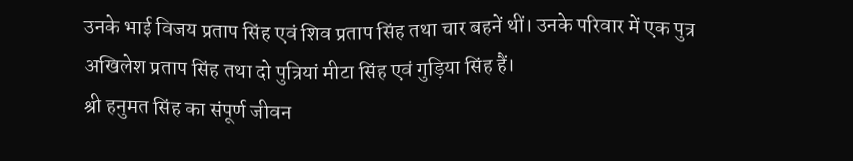उनके भाई विजय प्रताप सिंह एवं शिव प्रताप सिंह तथा चार बहनें थीं। उनके परिवार में एक पुत्र अखिलेश प्रताप सिंह तथा दो पुत्रियां मीटा सिंह एवं गुड़िया सिंह हैं।
श्री हनुमत सिंह का संपूर्ण जीवन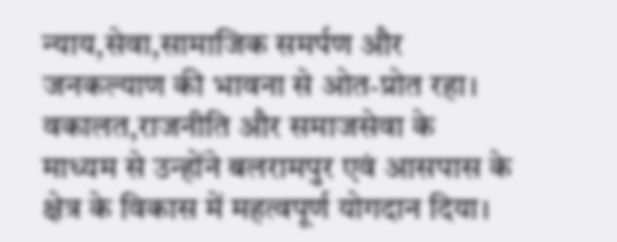न्याय,सेवा,सामाजिक समर्पण और जनकल्याण की भावना से ओत-प्रोत रहा।
वकालत,राजनीति और समाजसेवा के माध्यम से उन्होंने बलरामपुर एवं आसपास के क्षेत्र के विकास में महत्वपूर्ण योगदान दिया।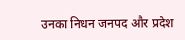उनका निधन जनपद और प्रदेश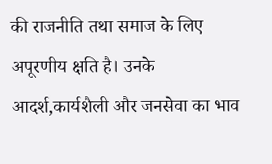की राजनीति तथा समाज के लिए अपूरणीय क्षति है। उनके आदर्श,कार्यशैली और जनसेवा का भाव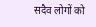सदैव लोगों को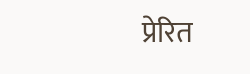प्रेरित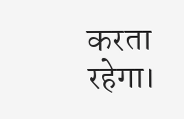करता रहेगा।